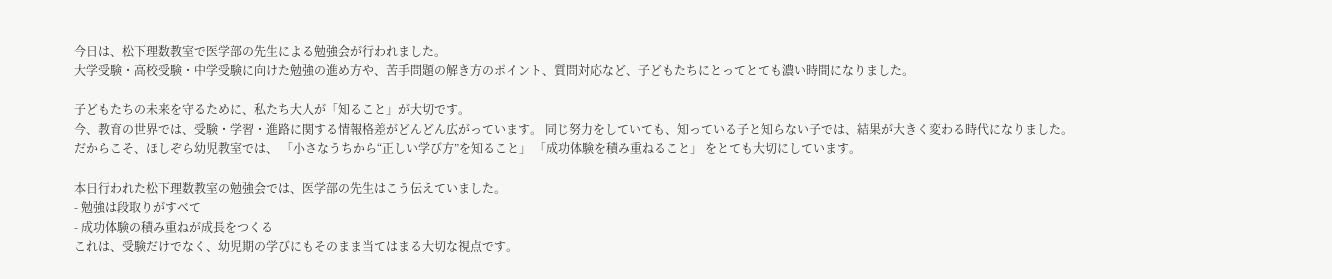今日は、松下理数教室で医学部の先生による勉強会が行われました。
大学受験・高校受験・中学受験に向けた勉強の進め方や、苦手問題の解き方のポイント、質問対応など、子どもたちにとってとても濃い時間になりました。

子どもたちの未来を守るために、私たち大人が「知ること」が大切です。
今、教育の世界では、受験・学習・進路に関する情報格差がどんどん広がっています。 同じ努力をしていても、知っている子と知らない子では、結果が大きく変わる時代になりました。
だからこそ、ほしぞら幼児教室では、 「小さなうちから“正しい学び方”を知ること」 「成功体験を積み重ねること」 をとても大切にしています。

本日行われた松下理数教室の勉強会では、医学部の先生はこう伝えていました。
- 勉強は段取りがすべて
- 成功体験の積み重ねが成長をつくる
これは、受験だけでなく、幼児期の学びにもそのまま当てはまる大切な視点です。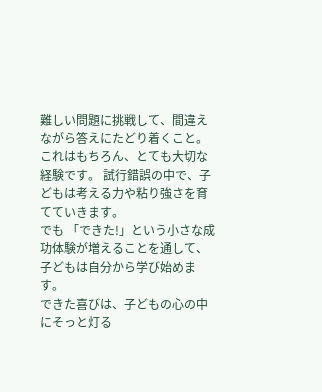難しい問題に挑戦して、間違えながら答えにたどり着くこと。 これはもちろん、とても大切な経験です。 試行錯誤の中で、子どもは考える力や粘り強さを育てていきます。
でも 「できた!」という小さな成功体験が増えることを通して、子どもは自分から学び始めます。
できた喜びは、子どもの心の中にそっと灯る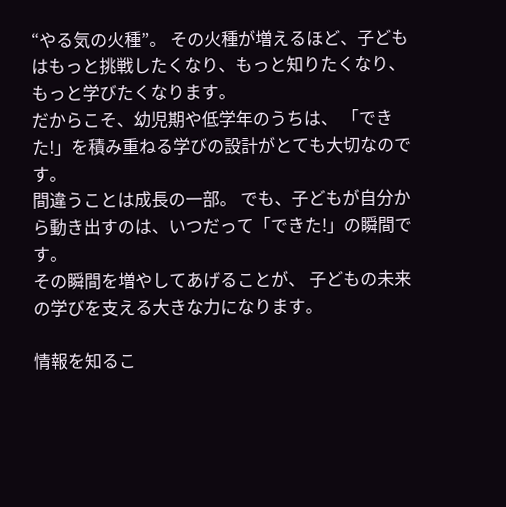“やる気の火種”。 その火種が増えるほど、子どもはもっと挑戦したくなり、もっと知りたくなり、もっと学びたくなります。
だからこそ、幼児期や低学年のうちは、 「できた!」を積み重ねる学びの設計がとても大切なのです。
間違うことは成長の一部。 でも、子どもが自分から動き出すのは、いつだって「できた!」の瞬間です。
その瞬間を増やしてあげることが、 子どもの未来の学びを支える大きな力になります。

情報を知るこ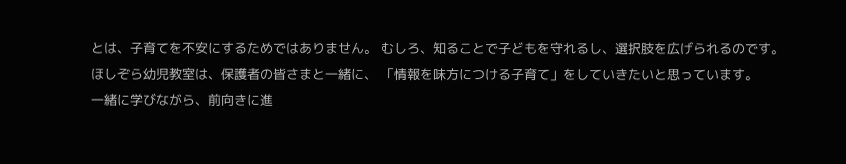とは、子育てを不安にするためではありません。 むしろ、知ることで子どもを守れるし、選択肢を広げられるのです。
ほしぞら幼児教室は、保護者の皆さまと一緒に、 「情報を味方につける子育て」をしていきたいと思っています。
一緒に学びながら、前向きに進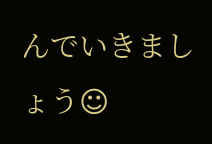んでいきましょう☺